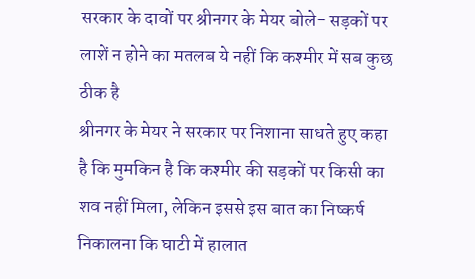सरकार के दावों पर श्रीनगर के मेयर बोले- सड़कों पर लाशें न होने का मतलब ये नहीं कि कश्मीर में सब कुछ ठीक है
श्रीनगर के मेयर ने सरकार पर निशाना साधते हुए कहा है कि मुमकिन है कि कश्मीर की सड़कों पर किसी का शव नहीं मिला, लेकिन इससे इस बात का निष्कर्ष निकालना कि घाटी में हालात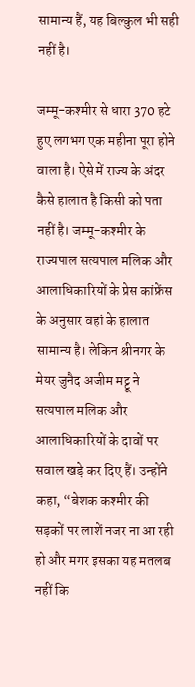सामान्य हैं, यह बिल्कुल भी सही नहीं है।

जम्मू-कश्मीर से धारा 370 हटे हुए लगभग एक महीना पूरा होने वाला है। ऐसे में राज्य के अंदर कैसे हालात है किसी को पता नहीं है। जम्मू-कश्मीर के राज्यपाल सत्यपाल मलिक और आलाधिकारियों के प्रेस कांफ्रेंस के अनुसार वहां के हालात सामान्य है। लेकिन श्रीनगर के मेयर जुनैद अजीम मट्टू ने सत्यपाल मलिक और आलाधिकारियों के दावों पर सवाल खड़े कर दिए हैं। उन्होंने कहा, “बेशक कश्मीर की सड़कों पर लाशें नजर ना आ रही हो और मगर इसका यह मतलब नहीं कि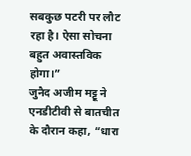सबकुछ पटरी पर लौट रहा है। ऐसा सोचना बहुत अवास्तविक होगा।”
जुनैद अजीम मट्टू ने एनडीटीवी से बातचीत के दौरान कहा, “धारा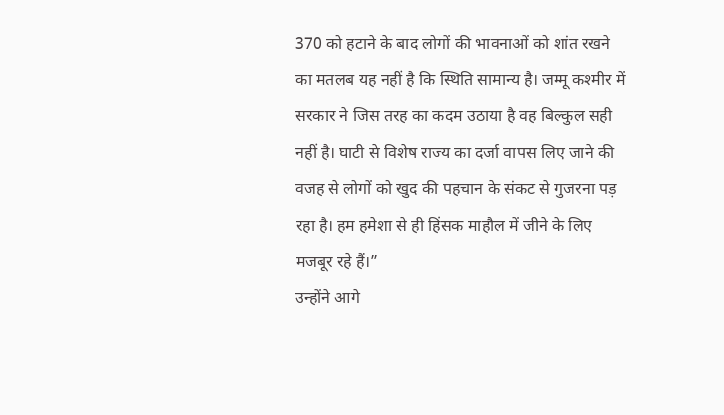370 को हटाने के बाद लोगों की भावनाओं को शांत रखने का मतलब यह नहीं है कि स्थिति सामान्य है। जम्मू कश्मीर में सरकार ने जिस तरह का कदम उठाया है वह बिल्कुल सही नहीं है। घाटी से विशेष राज्य का दर्जा वापस लिए जाने की वजह से लोगों को खुद की पहचान के संकट से गुजरना पड़ रहा है। हम हमेशा से ही हिंसक माहौल में जीने के लिए मजबूर रहे हैं।”
उन्होंने आगे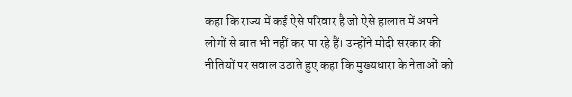कहा कि राज्य में कई ऐसे परिवार है जो ऐसे हालात में अपने लोगों से बात भी नहीं कर पा रहे हैं। उन्होंने मोदी सरकार की नीतियों पर सवाल उठाते हुए कहा कि मुख्यधारा के नेताओं को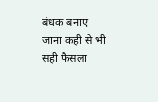बंधक बनाए जाना कही से भी सही फैसला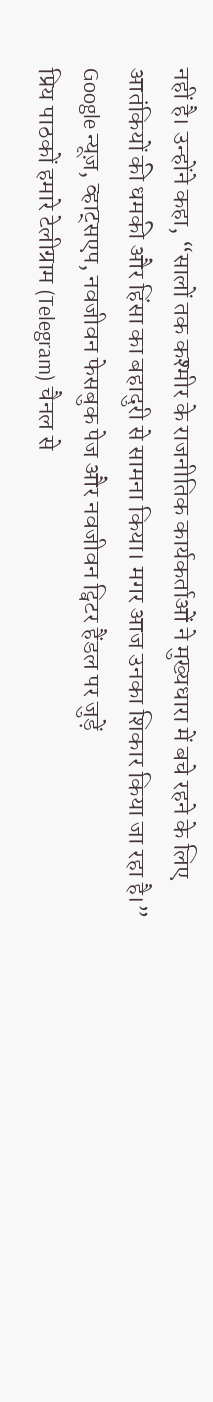नहीं है। उन्होंने कहा, “सालों तक कश्मीर के राजनीतिक कार्यकर्ताओं ने मुख्यधारा में बचे रहने के लिए आतंकियों की धमकी और हिंसा का बहादुरी से सामना किया। मगर आज उनका शिकार किया जा रहा है।”
Google न्यूज़, व्हाट्सएप, नवजीवन फेसबुक पेज और नवजीवन ट्विटर हैंडल पर जुड़ें
प्रिय पाठकों हमारे टेलीग्राम (Telegram) चैनल से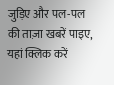जुड़िए और पल-पल की ताज़ा खबरें पाइए, यहां क्लिक करें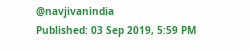@navjivanindia
Published: 03 Sep 2019, 5:59 PM